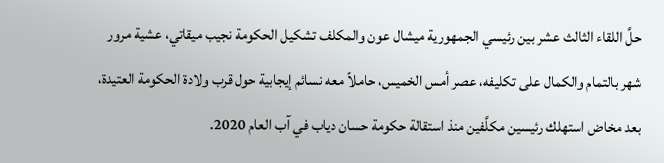حلَّ اللقاء الثالث عشر بين رئيسي الجمهورية ميشال عون والمكلف تشكيل الحكومة نجيب ميقاتي، عشية مرور شهر بالتمام والكمال على تكليفه، عصر أمس الخميس، حاملاً معه نسائم إيجابية حول قرب ولادة الحكومة العتيدة، بعد مخاض استهلك رئيسين مكلَّفين منذ استقالة حكومة حسان دياب في آب العام 2020.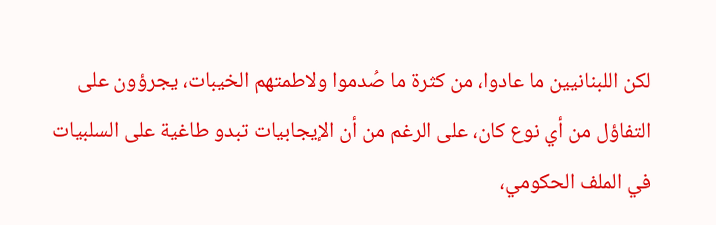لكن اللبنانيين ما عادوا، من كثرة ما صُدموا ولاطمتهم الخيبات، يجرؤون على التفاؤل من أي نوع كان، على الرغم من أن الإيجابيات تبدو طاغية على السلبيات في الملف الحكومي،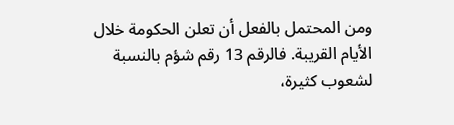ومن المحتمل بالفعل أن تعلن الحكومة خلال الأيام القريبة. فالرقم 13 رقم شؤم بالنسبة لشعوب كثيرة،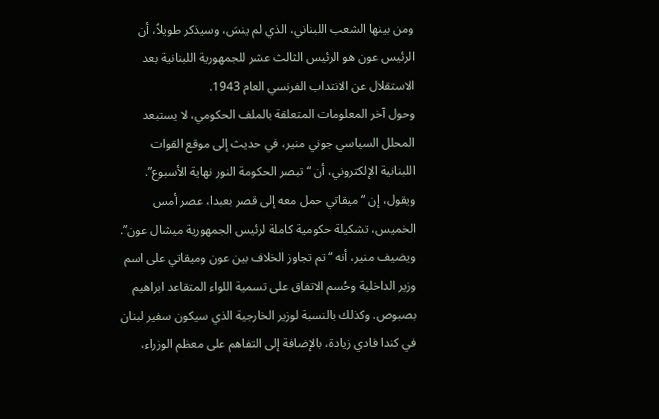ومن بينها الشعب اللبناني، الذي لم ينسَ، وسيذكر طويلاً، أن الرئيس عون هو الرئيس الثالث عشر للجمهورية اللبنانية بعد الاستقلال عن الانتداب الفرنسي العام 1943.
وحول آخر المعلومات المتعلقة بالملف الحكومي، لا يستبعد المحلل السياسي جوني منير، في حديث إلى موقع القوات اللبنانية الإلكتروني، أن “تبصر الحكومة النور نهاية الأسبوع”. ويقول، إن “ميقاتي حمل معه إلى قصر بعبدا، عصر أمس الخميس، تشكيلة حكومية كاملة لرئيس الجمهورية ميشال عون”.
ويضيف منير، أنه “تم تجاوز الخلاف بين عون وميقاتي على اسم وزير الداخلية وحُسم الاتفاق على تسمية اللواء المتقاعد ابراهيم بصبوص. وكذلك بالنسبة لوزير الخارجية الذي سيكون سفير لبنان في كندا فادي زيادة، بالإضافة إلى التفاهم على معظم الوزراء،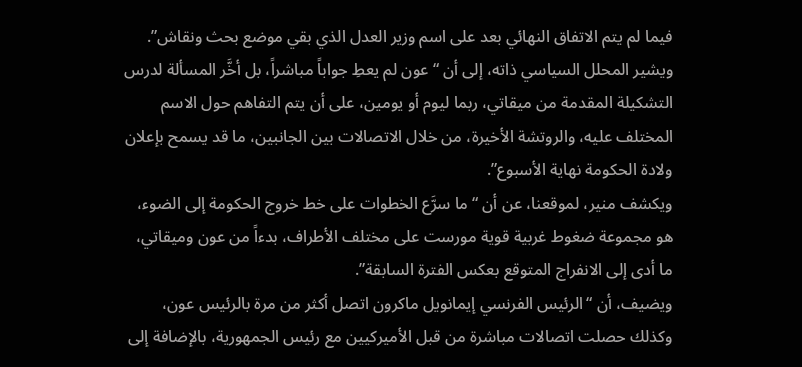فيما لم يتم الاتفاق النهائي بعد على اسم وزير العدل الذي بقي موضع بحث ونقاش”.
ويشير المحلل السياسي ذاته، إلى أن “عون لم يعطِ جواباً مباشراً، بل أخَّر المسألة لدرس التشكيلة المقدمة من ميقاتي، ربما ليوم أو يومين، على أن يتم التفاهم حول الاسم المختلف عليه، والروتشة الأخيرة، من خلال الاتصالات بين الجانبين، ما قد يسمح بإعلان ولادة الحكومة نهاية الأسبوع”.
ويكشف منير، لموقعنا، عن أن “ما سرَّع الخطوات على خط خروج الحكومة إلى الضوء، هو مجموعة ضغوط غربية قوية مورست على مختلف الأطراف، بدءاً من عون وميقاتي، ما أدى إلى الانفراج المتوقع بعكس الفترة السابقة”.
ويضيف، أن “الرئيس الفرنسي إيمانويل ماكرون اتصل أكثر من مرة بالرئيس عون، وكذلك حصلت اتصالات مباشرة من قبل الأميركيين مع رئيس الجمهورية، بالإضافة إلى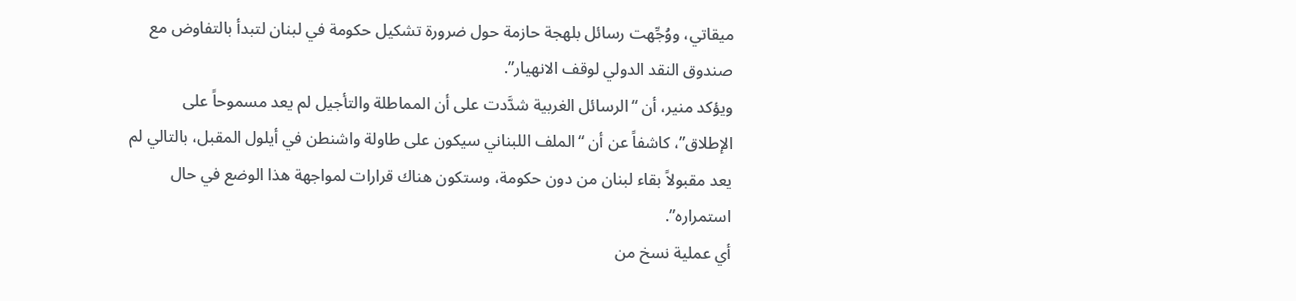ميقاتي، ووُجِّهت رسائل بلهجة حازمة حول ضرورة تشكيل حكومة في لبنان لتبدأ بالتفاوض مع صندوق النقد الدولي لوقف الانهيار”.
ويؤكد منير، أن “الرسائل الغربية شدَّدت على أن المماطلة والتأجيل لم يعد مسموحاً على الإطلاق”، كاشفاً عن أن “الملف اللبناني سيكون على طاولة واشنطن في أيلول المقبل، بالتالي لم يعد مقبولاً بقاء لبنان من دون حكومة، وستكون هناك قرارات لمواجهة هذا الوضع في حال استمراره”.
أي عملية نسخ من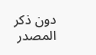دون ذكر المصدر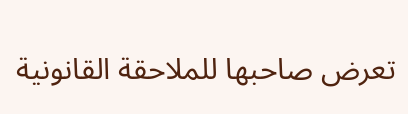تعرض صاحبها للملاحقة القانونية